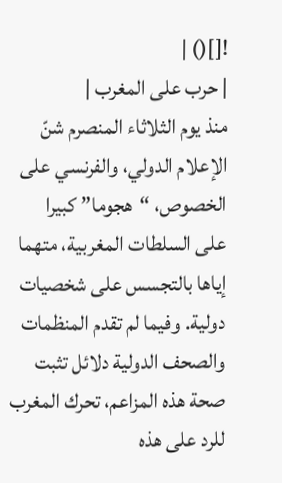![]() |
| حرب على المغرب |
منذ يوم الثلاثاء المنصرم شنّ الإعلام الدولي، والفرنسي على الخصوص، “هجوما” كبيرا على السلطات المغربية، متهما إياها بالتجسس على شخصيات دولية. وفيما لم تقدم المنظمات والصحف الدولية دلائل تثبت صحة هذه المزاعم، تحرك المغرب للرد على هذه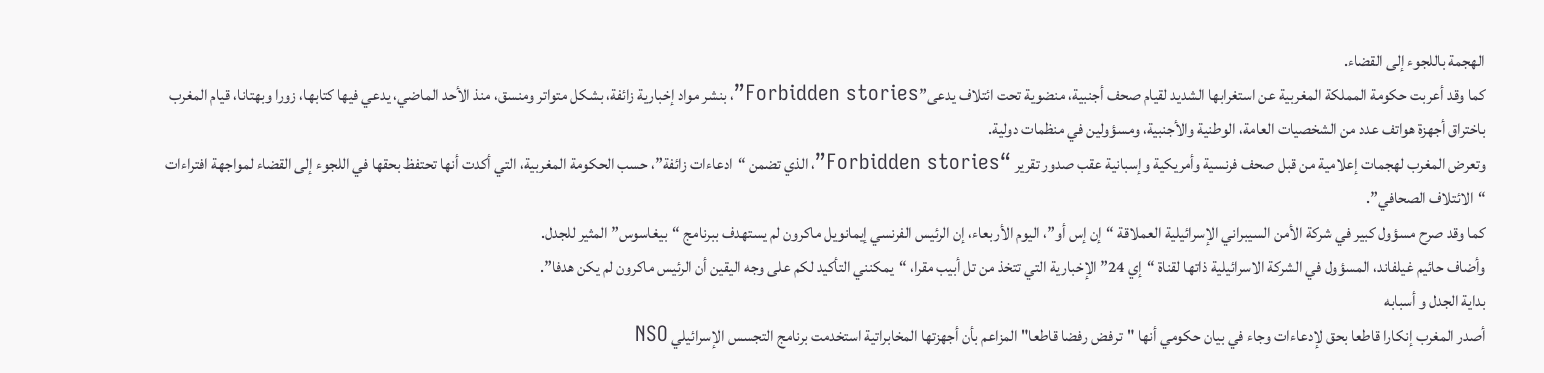الهجمة باللجوء إلى القضاء.
كما وقد أعربت حكومة المملكة المغربية عن استغرابها الشديد لقيام صحف أجنبية، منضوية تحت ائتلاف يدعى”Forbidden stories”، بنشر مواد إخبارية زائفة، بشكل متواتر ومنسق، منذ الأحد الماضي، يدعي فيها كتابها، زورا وبهتانا، قيام المغرب باختراق أجهزة هواتف عدد من الشخصيات العامة، الوطنية والأجنبية، ومسؤولين في منظمات دولية.
وتعرض المغرب لهجمات إعلامية من قبل صحف فرنسية وأمريكية وإسبانية عقب صدور تقرير “Forbidden stories”، الذي تضمن “ادعاءات زائفة”، حسب الحكومة المغربية، التي أكدت أنها تحتفظ بحقها في اللجوء إلى القضاء لمواجهة افتراءات “الائتلاف الصحافي”.
كما وقد صرح مسؤول كبير في شركة الأمن السيبراني الإسرائيلية العملاقة “إن إس أو”، اليوم الأربعاء، إن الرئيس الفرنسي إيمانويل ماكرون لم يستهدف ببرنامج “بيغاسوس” المثير للجدل.
وأضاف حائيم غيلفاند، المسؤول في الشركة الاسرائيلية ذاتها لقناة “إي 24” الإخبارية التي تتخذ من تل أبيب مقرا، “يمكنني التأكيد لكم على وجه اليقين أن الرئيس ماكرون لم يكن هدفا”.
بداية الجدل و أسبابه
أصدر المغرب إنكارا قاطعا بحق لإدعاءات وجاء في بيان حكومي أنها "ترفض رفضا قاطعا" المزاعم بأن أجهزتها المخابراتية استخدمت برنامج التجسس الإسرائيلي NSO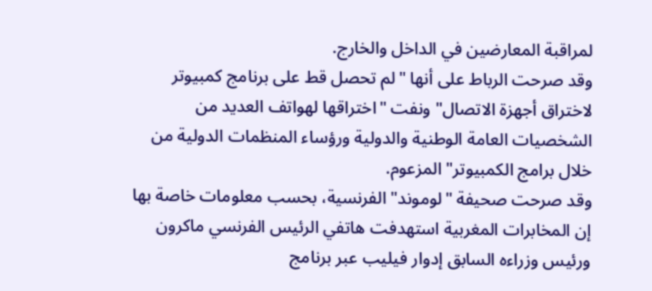لمراقبة المعارضين في الداخل والخارج.
وقد صرحت الرباط على أنها "لم تحصل قط على برنامج كمبيوتر لاختراق أجهزة الاتصال" ونفت "اختراقها لهواتف العديد من الشخصيات العامة الوطنية والدولية ورؤساء المنظمات الدولية من خلال برامج الكمبيوتر" المزعوم.
وقد صرحت صحيفة "لوموند" الفرنسية، بحسب معلومات خاصة بها إن المخابرات المغربية استهدفت هاتفي الرئيس الفرنسي ماكرون ورئيس وزراءه السابق إدوار فيليب عبر برنامج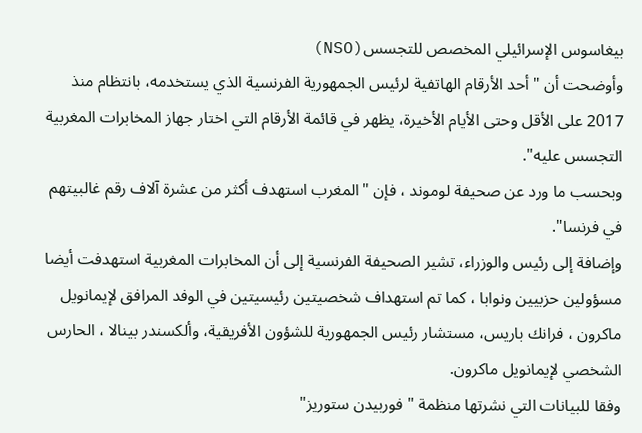بيغاسوس الإسرائيلي المخصص للتجسس(NSO)
وأوضحت أن "أحد الأرقام الهاتفية لرئيس الجمهورية الفرنسية الذي يستخدمه، بانتظام منذ 2017 على الأقل وحتى الأيام الأخيرة، يظهر في قائمة الأرقام التي اختار جهاز المخابرات المغربية التجسس عليه".
وبحسب ما ورد عن صحيفة لوموند ، فإن "المغرب استهدف أكثر من عشرة آلاف رقم غالبيتهم في فرنسا".
وإضافة إلى رئيس والوزراء، تشير الصحيفة الفرنسية إلى أن المخابرات المغربية استهدفت أيضا مسؤولين حزبيين ونوابا ، كما تم استهداف شخصيتين رئيسيتين في الوفد المرافق لإيمانويل ماكرون ، فرانك باريس، مستشار رئيس الجمهورية للشؤون الأفريقية، وألكسندر بينالا ، الحارس الشخصي لإيمانويل ماكرون.
وفقا للبيانات التي نشرتها منظمة "فوربيدن ستوريز"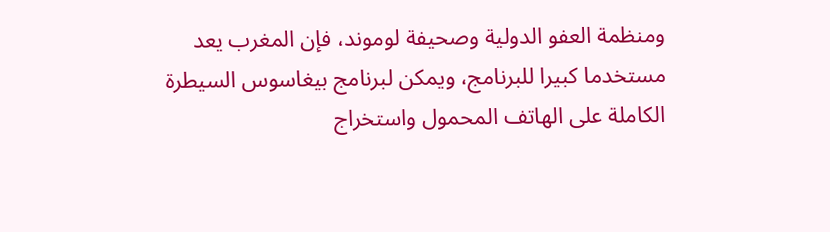ومنظمة العفو الدولية وصحيفة لوموند، فإن المغرب يعد مستخدما كبيرا للبرنامج، ويمكن لبرنامج بيغاسوس السيطرة الكاملة على الهاتف المحمول واستخراج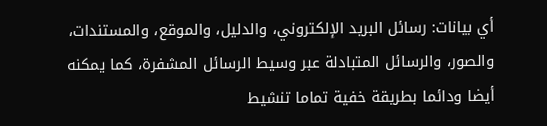أي بيانات: رسائل البريد الإلكتروني، والدليل، والموقع، والمستندات، والصور، والرسائل المتبادلة عبر وسيط الرسائل المشفرة، كما يمكنه أيضا ودائما بطريقة خفية تماما تنشيط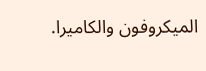الميكروفون والكاميرا.